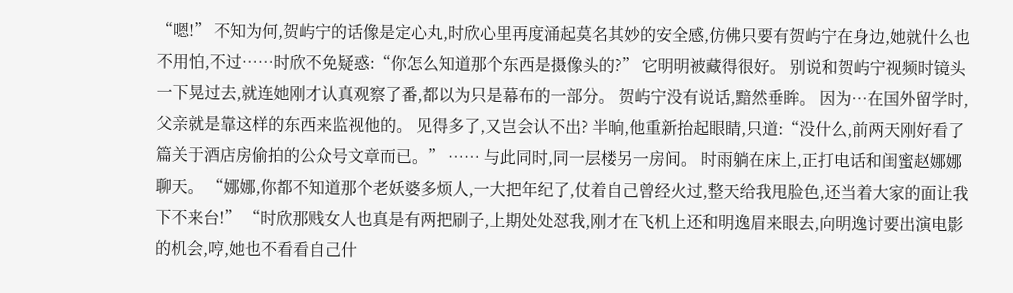“嗯!” 不知为何,贺屿宁的话像是定心丸,时欣心里再度涌起莫名其妙的安全感,仿佛只要有贺屿宁在身边,她就什么也不用怕,不过……时欣不免疑惑:“你怎么知道那个东西是摄像头的?” 它明明被藏得很好。 别说和贺屿宁视频时镜头一下晃过去,就连她刚才认真观察了番,都以为只是幕布的一部分。 贺屿宁没有说话,黯然垂眸。 因为…在国外留学时,父亲就是靠这样的东西来监视他的。 见得多了,又岂会认不出? 半晌,他重新抬起眼睛,只道:“没什么,前两天刚好看了篇关于酒店房偷拍的公众号文章而已。” …… 与此同时,同一层楼另一房间。 时雨躺在床上,正打电话和闺蜜赵娜娜聊天。 “娜娜,你都不知道那个老妖婆多烦人,一大把年纪了,仗着自己曾经火过,整天给我甩脸色,还当着大家的面让我下不来台!” “时欣那贱女人也真是有两把刷子,上期处处怼我,刚才在飞机上还和明逸眉来眼去,向明逸讨要出演电影的机会,哼,她也不看看自己什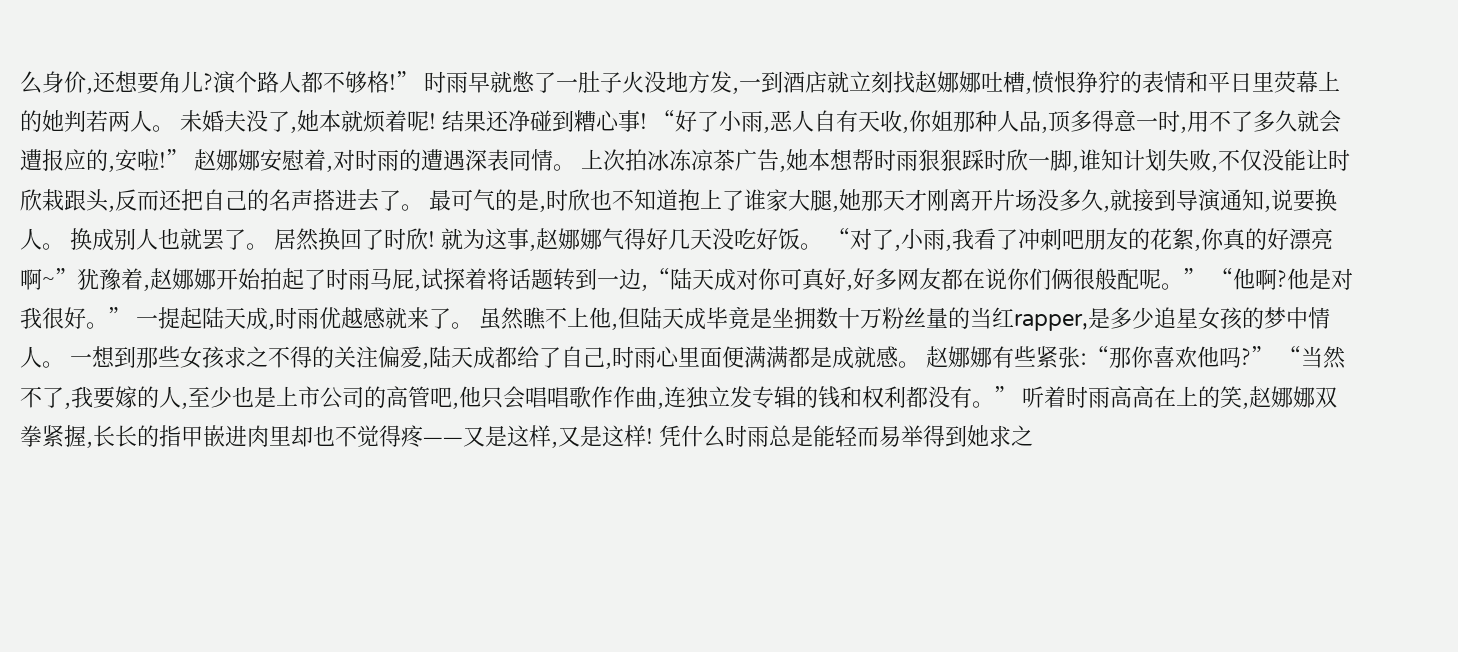么身价,还想要角儿?演个路人都不够格!” 时雨早就憋了一肚子火没地方发,一到酒店就立刻找赵娜娜吐槽,愤恨狰狞的表情和平日里荧幕上的她判若两人。 未婚夫没了,她本就烦着呢! 结果还净碰到糟心事! “好了小雨,恶人自有天收,你姐那种人品,顶多得意一时,用不了多久就会遭报应的,安啦!” 赵娜娜安慰着,对时雨的遭遇深表同情。 上次拍冰冻凉茶广告,她本想帮时雨狠狠踩时欣一脚,谁知计划失败,不仅没能让时欣栽跟头,反而还把自己的名声搭进去了。 最可气的是,时欣也不知道抱上了谁家大腿,她那天才刚离开片场没多久,就接到导演通知,说要换人。 换成别人也就罢了。 居然换回了时欣! 就为这事,赵娜娜气得好几天没吃好饭。 “对了,小雨,我看了冲刺吧朋友的花絮,你真的好漂亮啊~”犹豫着,赵娜娜开始拍起了时雨马屁,试探着将话题转到一边,“陆天成对你可真好,好多网友都在说你们俩很般配呢。” “他啊?他是对我很好。” 一提起陆天成,时雨优越感就来了。 虽然瞧不上他,但陆天成毕竟是坐拥数十万粉丝量的当红rapper,是多少追星女孩的梦中情人。 一想到那些女孩求之不得的关注偏爱,陆天成都给了自己,时雨心里面便满满都是成就感。 赵娜娜有些紧张:“那你喜欢他吗?” “当然不了,我要嫁的人,至少也是上市公司的高管吧,他只会唱唱歌作作曲,连独立发专辑的钱和权利都没有。” 听着时雨高高在上的笑,赵娜娜双拳紧握,长长的指甲嵌进肉里却也不觉得疼——又是这样,又是这样! 凭什么时雨总是能轻而易举得到她求之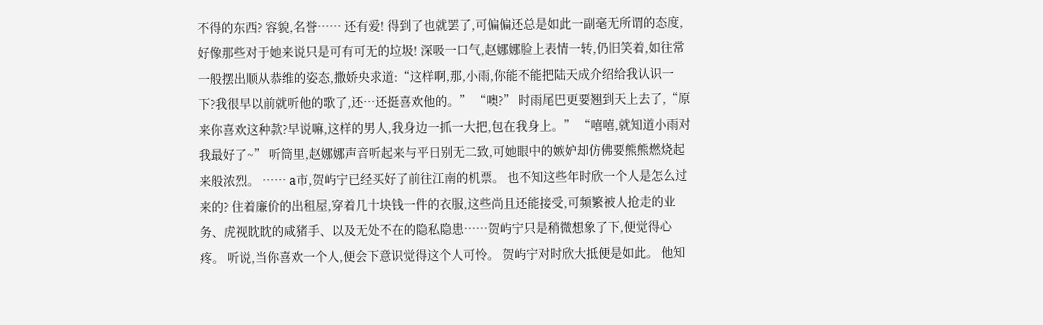不得的东西? 容貌,名誉…… 还有爱! 得到了也就罢了,可偏偏还总是如此一副毫无所谓的态度,好像那些对于她来说只是可有可无的垃圾! 深吸一口气,赵娜娜脸上表情一转,仍旧笑着,如往常一般摆出顺从恭维的姿态,撒娇央求道:“这样啊,那,小雨,你能不能把陆天成介绍给我认识一下?我很早以前就听他的歌了,还…还挺喜欢他的。” “噢?” 时雨尾巴更要翘到天上去了,“原来你喜欢这种款?早说嘛,这样的男人,我身边一抓一大把,包在我身上。” “嘻嘻,就知道小雨对我最好了~” 听筒里,赵娜娜声音听起来与平日别无二致,可她眼中的嫉妒却仿佛要熊熊燃烧起来般浓烈。 …… a市,贺屿宁已经买好了前往江南的机票。 也不知这些年时欣一个人是怎么过来的? 住着廉价的出租屋,穿着几十块钱一件的衣服,这些尚且还能接受,可频繁被人抢走的业务、虎视眈眈的咸猪手、以及无处不在的隐私隐患……贺屿宁只是稍微想象了下,便觉得心疼。 听说,当你喜欢一个人,便会下意识觉得这个人可怜。 贺屿宁对时欣大抵便是如此。 他知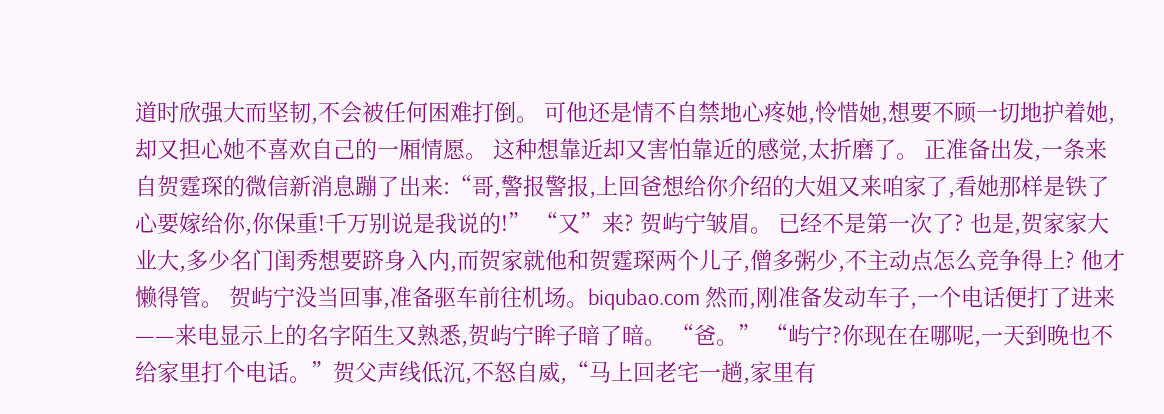道时欣强大而坚韧,不会被任何困难打倒。 可他还是情不自禁地心疼她,怜惜她,想要不顾一切地护着她,却又担心她不喜欢自己的一厢情愿。 这种想靠近却又害怕靠近的感觉,太折磨了。 正准备出发,一条来自贺霆琛的微信新消息蹦了出来:“哥,警报警报,上回爸想给你介绍的大姐又来咱家了,看她那样是铁了心要嫁给你,你保重!千万别说是我说的!” “又”来? 贺屿宁皱眉。 已经不是第一次了? 也是,贺家家大业大,多少名门闺秀想要跻身入内,而贺家就他和贺霆琛两个儿子,僧多粥少,不主动点怎么竞争得上? 他才懒得管。 贺屿宁没当回事,准备驱车前往机场。biqubao.com 然而,刚准备发动车子,一个电话便打了进来——来电显示上的名字陌生又熟悉,贺屿宁眸子暗了暗。 “爸。” “屿宁?你现在在哪呢,一天到晚也不给家里打个电话。”贺父声线低沉,不怒自威,“马上回老宅一趟,家里有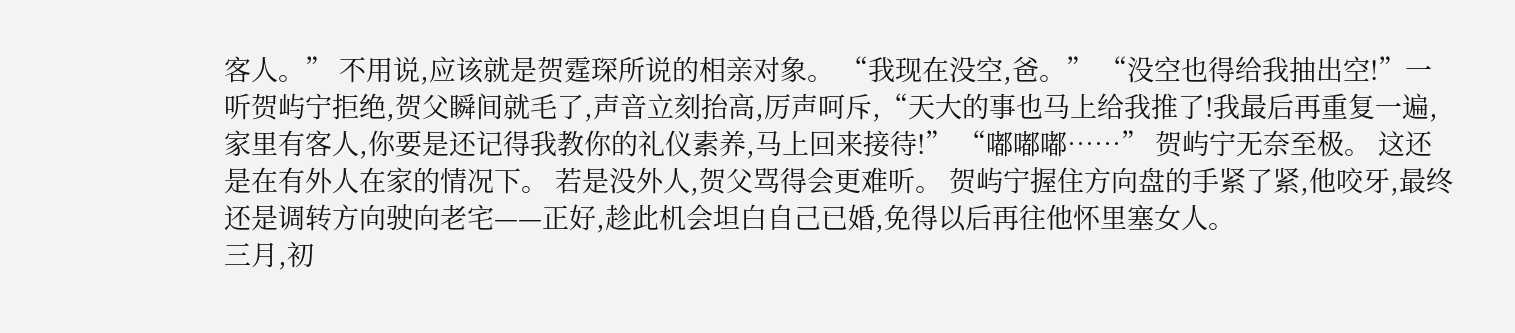客人。” 不用说,应该就是贺霆琛所说的相亲对象。 “我现在没空,爸。” “没空也得给我抽出空!”一听贺屿宁拒绝,贺父瞬间就毛了,声音立刻抬高,厉声呵斥,“天大的事也马上给我推了!我最后再重复一遍,家里有客人,你要是还记得我教你的礼仪素养,马上回来接待!” “嘟嘟嘟……” 贺屿宁无奈至极。 这还是在有外人在家的情况下。 若是没外人,贺父骂得会更难听。 贺屿宁握住方向盘的手紧了紧,他咬牙,最终还是调转方向驶向老宅——正好,趁此机会坦白自己已婚,免得以后再往他怀里塞女人。
三月,初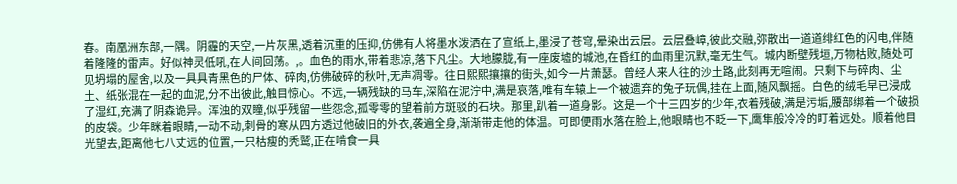春。南凰洲东部,一隅。阴霾的天空,一片灰黑,透着沉重的压抑,仿佛有人将墨水泼洒在了宣纸上,墨浸了苍穹,晕染出云层。云层叠嶂,彼此交融,弥散出一道道绯红色的闪电,伴随着隆隆的雷声。好似神灵低吼,在人间回荡。,。血色的雨水,带着悲凉,落下凡尘。大地朦胧,有一座废墟的城池,在昏红的血雨里沉默,毫无生气。城内断壁残垣,万物枯败,随处可见坍塌的屋舍,以及一具具青黑色的尸体、碎肉,仿佛破碎的秋叶,无声凋零。往日熙熙攘攘的街头,如今一片萧瑟。曾经人来人往的沙土路,此刻再无喧闹。只剩下与碎肉、尘土、纸张混在一起的血泥,分不出彼此,触目惊心。不远,一辆残缺的马车,深陷在泥泞中,满是哀落,唯有车辕上一个被遗弃的兔子玩偶,挂在上面,随风飘摇。白色的绒毛早已浸成了湿红,充满了阴森诡异。浑浊的双瞳,似乎残留一些怨念,孤零零的望着前方斑驳的石块。那里,趴着一道身影。这是一个十三四岁的少年,衣着残破,满是污垢,腰部绑着一个破损的皮袋。少年眯着眼睛,一动不动,刺骨的寒从四方透过他破旧的外衣,袭遍全身,渐渐带走他的体温。可即便雨水落在脸上,他眼睛也不眨一下,鹰隼般冷冷的盯着远处。顺着他目光望去,距离他七八丈远的位置,一只枯瘦的秃鹫,正在啃食一具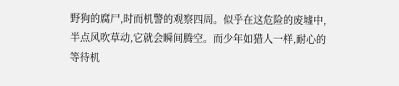野狗的腐尸,时而机警的观察四周。似乎在这危险的废墟中,半点风吹草动,它就会瞬间腾空。而少年如猎人一样,耐心的等待机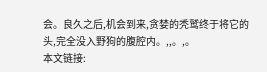会。良久之后,机会到来,贪婪的秃鹫终于将它的头,完全没入野狗的腹腔内。,,。,。
本文链接: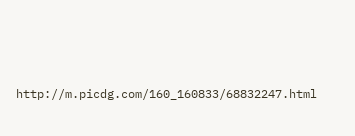http://m.picdg.com/160_160833/68832247.html